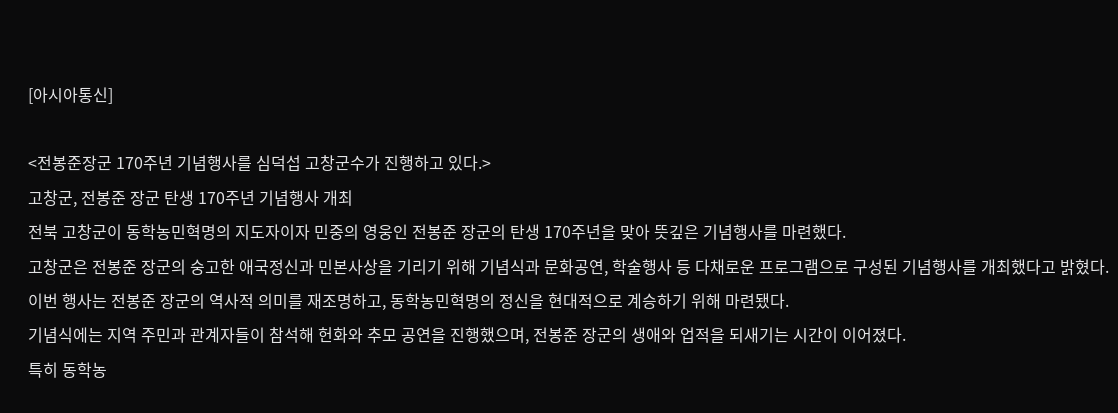[아시아통신]

<전봉준장군 170주년 기념행사를 심덕섭 고창군수가 진행하고 있다.>
고창군, 전봉준 장군 탄생 170주년 기념행사 개최
전북 고창군이 동학농민혁명의 지도자이자 민중의 영웅인 전봉준 장군의 탄생 170주년을 맞아 뜻깊은 기념행사를 마련했다.
고창군은 전봉준 장군의 숭고한 애국정신과 민본사상을 기리기 위해 기념식과 문화공연, 학술행사 등 다채로운 프로그램으로 구성된 기념행사를 개최했다고 밝혔다.
이번 행사는 전봉준 장군의 역사적 의미를 재조명하고, 동학농민혁명의 정신을 현대적으로 계승하기 위해 마련됐다.
기념식에는 지역 주민과 관계자들이 참석해 헌화와 추모 공연을 진행했으며, 전봉준 장군의 생애와 업적을 되새기는 시간이 이어졌다.
특히 동학농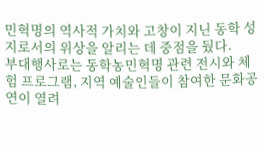민혁명의 역사적 가치와 고창이 지닌 동학 성지로서의 위상을 알리는 데 중점을 뒀다.
부대행사로는 동학농민혁명 관련 전시와 체험 프로그램, 지역 예술인들이 참여한 문화공연이 열려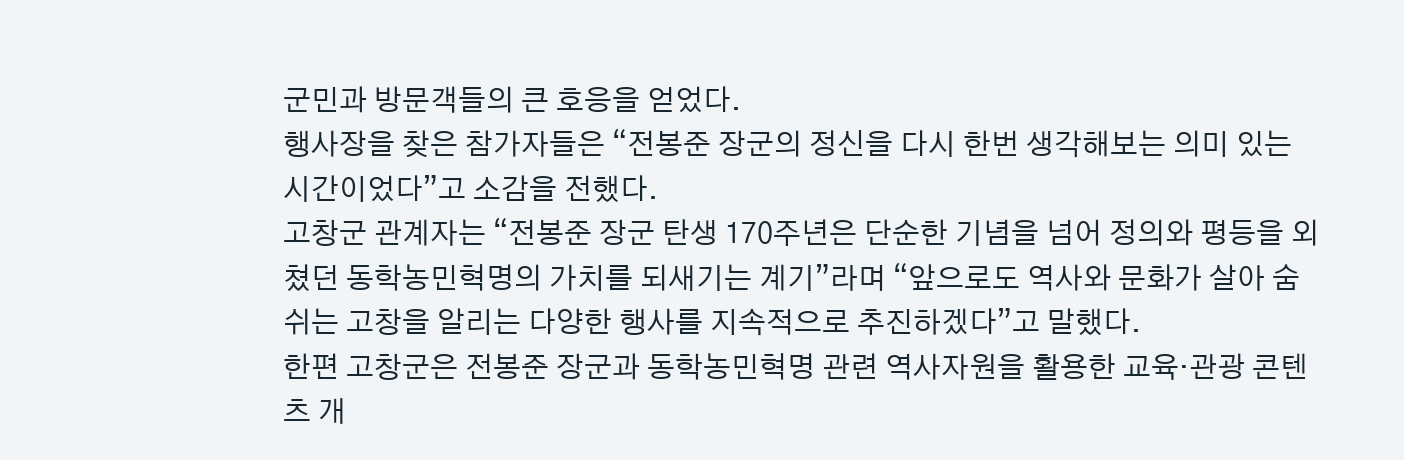군민과 방문객들의 큰 호응을 얻었다.
행사장을 찾은 참가자들은 “전봉준 장군의 정신을 다시 한번 생각해보는 의미 있는 시간이었다”고 소감을 전했다.
고창군 관계자는 “전봉준 장군 탄생 170주년은 단순한 기념을 넘어 정의와 평등을 외쳤던 동학농민혁명의 가치를 되새기는 계기”라며 “앞으로도 역사와 문화가 살아 숨 쉬는 고창을 알리는 다양한 행사를 지속적으로 추진하겠다”고 말했다.
한편 고창군은 전봉준 장군과 동학농민혁명 관련 역사자원을 활용한 교육·관광 콘텐츠 개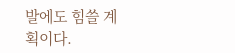발에도 힘쓸 계획이다.